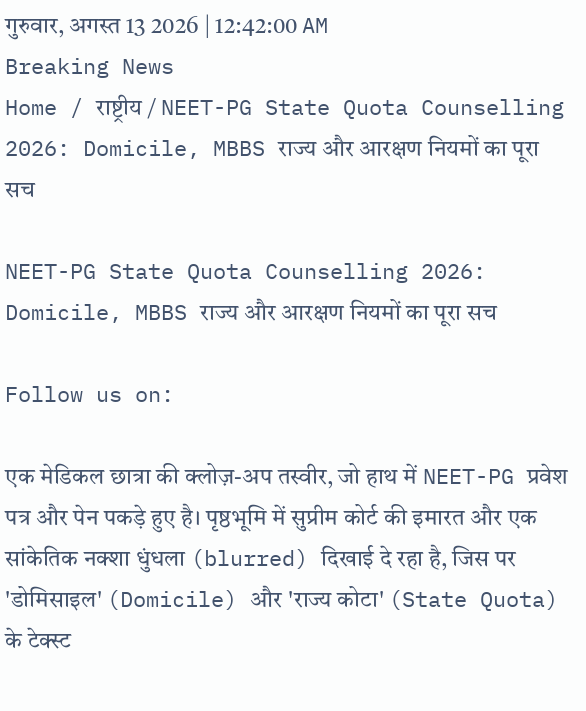गुरुवार, अगस्त 13 2026 | 12:42:00 AM
Breaking News
Home / राष्ट्रीय / NEET-PG State Quota Counselling 2026: Domicile, MBBS राज्य और आरक्षण नियमों का पूरा सच

NEET-PG State Quota Counselling 2026: Domicile, MBBS राज्य और आरक्षण नियमों का पूरा सच

Follow us on:

एक मेडिकल छात्रा की क्लोज़-अप तस्वीर, जो हाथ में NEET-PG प्रवेश पत्र और पेन पकड़े हुए है। पृष्ठभूमि में सुप्रीम कोर्ट की इमारत और एक सांकेतिक नक्शा धुंधला (blurred) दिखाई दे रहा है, जिस पर 'डोमिसाइल' (Domicile) और 'राज्य कोटा' (State Quota) के टेक्स्ट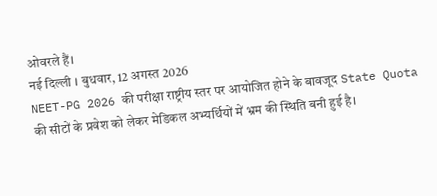ओवरले हैं।
नई दिल्ली । बुधवार, 12 अगस्त 2026
NEET-PG 2026 की परीक्षा राष्ट्रीय स्तर पर आयोजित होने के बावजूद State Quota की सीटों के प्रवेश को लेकर मेडिकल अभ्यर्थियों में भ्रम की स्थिति बनी हुई है।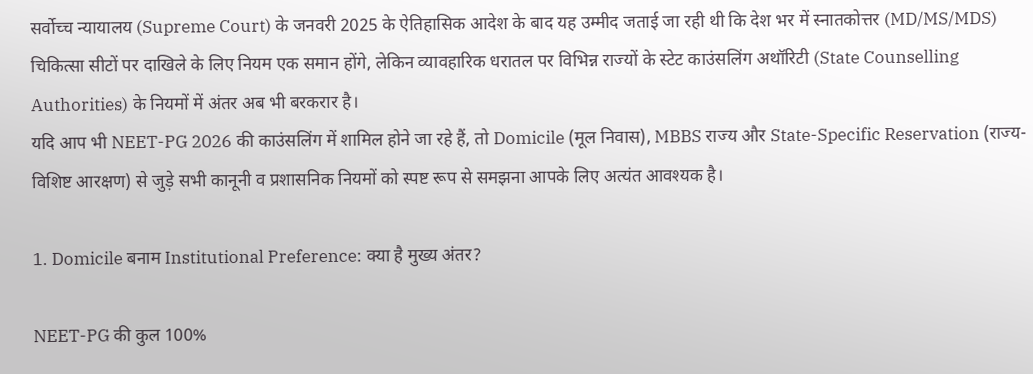सर्वोच्च न्यायालय (Supreme Court) के जनवरी 2025 के ऐतिहासिक आदेश के बाद यह उम्मीद जताई जा रही थी कि देश भर में स्नातकोत्तर (MD/MS/MDS) चिकित्सा सीटों पर दाखिले के लिए नियम एक समान होंगे, लेकिन व्यावहारिक धरातल पर विभिन्न राज्यों के स्टेट काउंसलिंग अथॉरिटी (State Counselling Authorities) के नियमों में अंतर अब भी बरकरार है।
यदि आप भी NEET-PG 2026 की काउंसलिंग में शामिल होने जा रहे हैं, तो Domicile (मूल निवास), MBBS राज्य और State-Specific Reservation (राज्य-विशिष्ट आरक्षण) से जुड़े सभी कानूनी व प्रशासनिक नियमों को स्पष्ट रूप से समझना आपके लिए अत्यंत आवश्यक है।

1. Domicile बनाम Institutional Preference: क्या है मुख्य अंतर?

NEET-PG की कुल 100%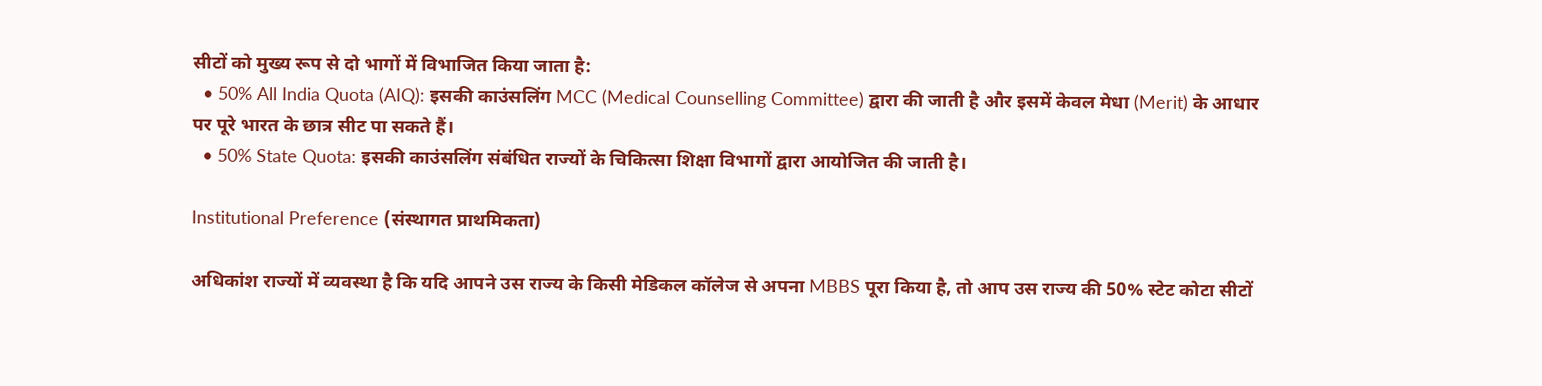सीटों को मुख्य रूप से दो भागों में विभाजित किया जाता है:
  • 50% All India Quota (AIQ): इसकी काउंसलिंग MCC (Medical Counselling Committee) द्वारा की जाती है और इसमें केवल मेधा (Merit) के आधार पर पूरे भारत के छात्र सीट पा सकते हैं।
  • 50% State Quota: इसकी काउंसलिंग संबंधित राज्यों के चिकित्सा शिक्षा विभागों द्वारा आयोजित की जाती है।

Institutional Preference (संस्थागत प्राथमिकता)

अधिकांश राज्यों में व्यवस्था है कि यदि आपने उस राज्य के किसी मेडिकल कॉलेज से अपना MBBS पूरा किया है, तो आप उस राज्य की 50% स्टेट कोटा सीटों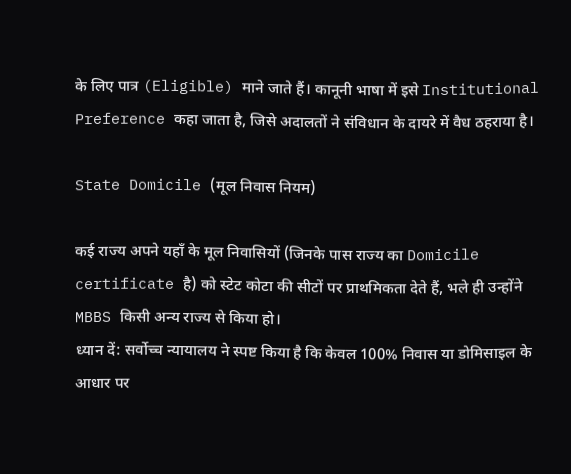के लिए पात्र (Eligible) माने जाते हैं। कानूनी भाषा में इसे Institutional Preference कहा जाता है, जिसे अदालतों ने संविधान के दायरे में वैध ठहराया है।

State Domicile (मूल निवास नियम)

कई राज्य अपने यहाँ के मूल निवासियों (जिनके पास राज्य का Domicile certificate है) को स्टेट कोटा की सीटों पर प्राथमिकता देते हैं, भले ही उन्होंने MBBS किसी अन्य राज्य से किया हो।
ध्यान दें: सर्वोच्च न्यायालय ने स्पष्ट किया है कि केवल 100% निवास या डोमिसाइल के आधार पर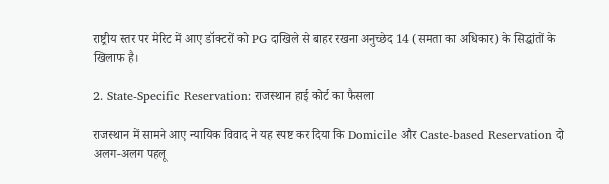राष्ट्रीय स्तर पर मेरिट में आए डॉक्टरों को PG दाखिले से बाहर रखना अनुच्छेद 14 (समता का अधिकार) के सिद्धांतों के खिलाफ है।

2. State-Specific Reservation: राजस्थान हाई कोर्ट का फैसला

राजस्थान में सामने आए न्यायिक विवाद ने यह स्पष्ट कर दिया कि Domicile और Caste-based Reservation दो अलग-अलग पहलू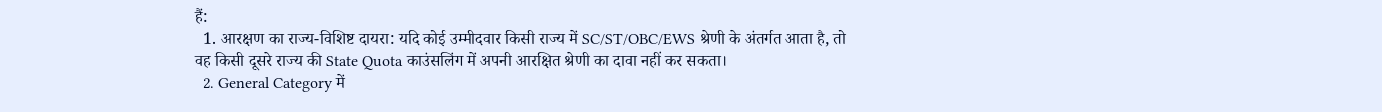हैं:
  1. आरक्षण का राज्य-विशिष्ट दायरा: यदि कोई उम्मीदवार किसी राज्य में SC/ST/OBC/EWS श्रेणी के अंतर्गत आता है, तो वह किसी दूसरे राज्य की State Quota काउंसलिंग में अपनी आरक्षित श्रेणी का दावा नहीं कर सकता।
  2. General Category में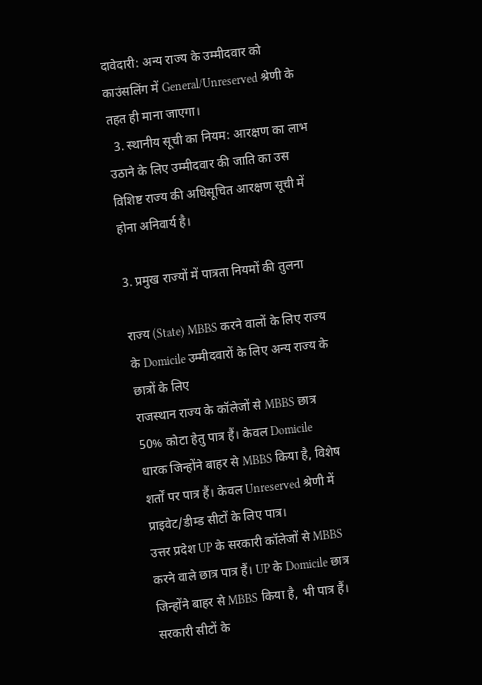दावेदारी: अन्य राज्य के उम्मीदवार को काउंसलिंग में General/Unreserved श्रेणी के तहत ही माना जाएगा।
  3. स्थानीय सूची का नियम: आरक्षण का लाभ उठाने के लिए उम्मीदवार की जाति का उस विशिष्ट राज्य की अधिसूचित आरक्षण सूची में होना अनिवार्य है।

3. प्रमुख राज्यों में पात्रता नियमों की तुलना

राज्य (State) MBBS करने वालों के लिए राज्य के Domicile उम्मीदवारों के लिए अन्य राज्य के छात्रों के लिए
राजस्थान राज्य के कॉलेजों से MBBS छात्र 50% कोटा हेतु पात्र हैं। केवल Domicile धारक जिन्होंने बाहर से MBBS किया है, विशेष शर्तों पर पात्र हैं। केवल Unreserved श्रेणी में प्राइवेट/डीम्ड सीटों के लिए पात्र।
उत्तर प्रदेश UP के सरकारी कॉलेजों से MBBS करने वाले छात्र पात्र हैं। UP के Domicile छात्र जिन्होंने बाहर से MBBS किया है, भी पात्र हैं। सरकारी सीटों के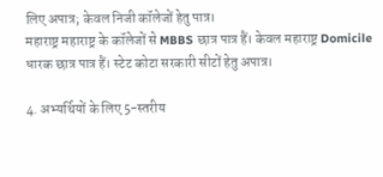लिए अपात्र; केवल निजी कॉलेजों हेतु पात्र।
महाराष्ट्र महाराष्ट्र के कॉलेजों से MBBS छात्र पात्र हैं। केवल महाराष्ट्र Domicile धारक छात्र पात्र हैं। स्टेट कोटा सरकारी सीटों हेतु अपात्र।

4. अभ्यर्थियों के लिए 5-स्तरीय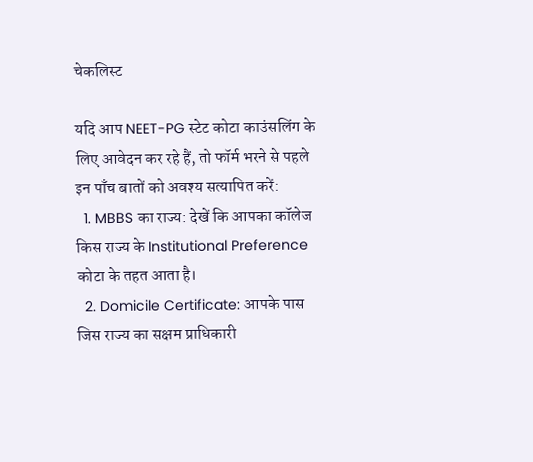चेकलिस्ट

यदि आप NEET-PG स्टेट कोटा काउंसलिंग के लिए आवेदन कर रहे हैं, तो फॉर्म भरने से पहले इन पाँच बातों को अवश्य सत्यापित करें:
  1. MBBS का राज्य: देखें कि आपका कॉलेज किस राज्य के Institutional Preference कोटा के तहत आता है।
  2. Domicile Certificate: आपके पास जिस राज्य का सक्षम प्राधिकारी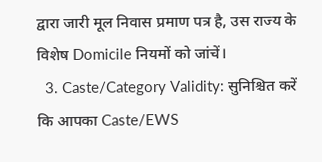द्वारा जारी मूल निवास प्रमाण पत्र है, उस राज्य के विशेष Domicile नियमों को जांचें।
  3. Caste/Category Validity: सुनिश्चित करें कि आपका Caste/EWS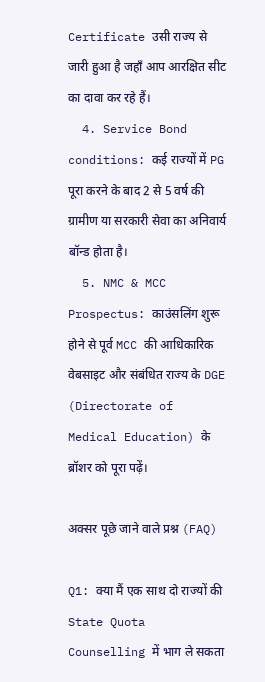Certificate उसी राज्य से जारी हुआ है जहाँ आप आरक्षित सीट का दावा कर रहे हैं।
  4. Service Bond conditions: कई राज्यों में PG पूरा करने के बाद 2 से 5 वर्ष की ग्रामीण या सरकारी सेवा का अनिवार्य बॉन्ड होता है।
  5. NMC & MCC Prospectus: काउंसलिंग शुरू होने से पूर्व MCC की आधिकारिक वेबसाइट और संबंधित राज्य के DGE (Directorate of Medical Education) के ब्रॉशर को पूरा पढ़ें।

अक्सर पूछे जाने वाले प्रश्न (FAQ)

Q1: क्या मैं एक साथ दो राज्यों की State Quota Counselling में भाग ले सकता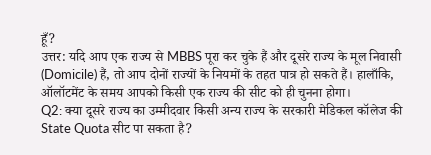हूँ?
उत्तर: यदि आप एक राज्य से MBBS पूरा कर चुके हैं और दूसरे राज्य के मूल निवासी (Domicile) हैं, तो आप दोनों राज्यों के नियमों के तहत पात्र हो सकते हैं। हालाँकि, ऑलॉटमेंट के समय आपको किसी एक राज्य की सीट को ही चुनना होगा।
Q2: क्या दूसरे राज्य का उम्मीदवार किसी अन्य राज्य के सरकारी मेडिकल कॉलेज की State Quota सीट पा सकता है?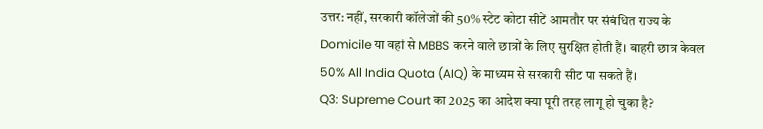उत्तर: नहीं, सरकारी कॉलेजों की 50% स्टेट कोटा सीटें आमतौर पर संबंधित राज्य के Domicile या वहां से MBBS करने वाले छात्रों के लिए सुरक्षित होती हैं। बाहरी छात्र केवल 50% All India Quota (AIQ) के माध्यम से सरकारी सीट पा सकते हैं।
Q3: Supreme Court का 2025 का आदेश क्या पूरी तरह लागू हो चुका है?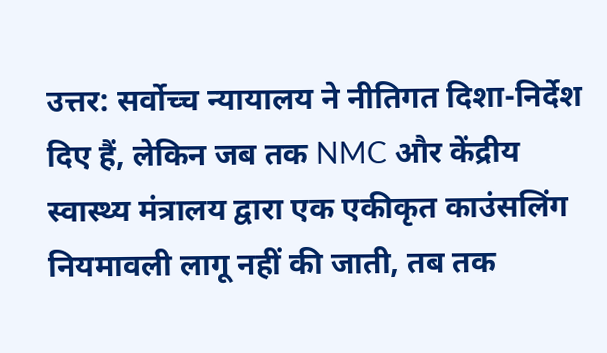उत्तर: सर्वोच्च न्यायालय ने नीतिगत दिशा-निर्देश दिए हैं, लेकिन जब तक NMC और केंद्रीय स्वास्थ्य मंत्रालय द्वारा एक एकीकृत काउंसलिंग नियमावली लागू नहीं की जाती, तब तक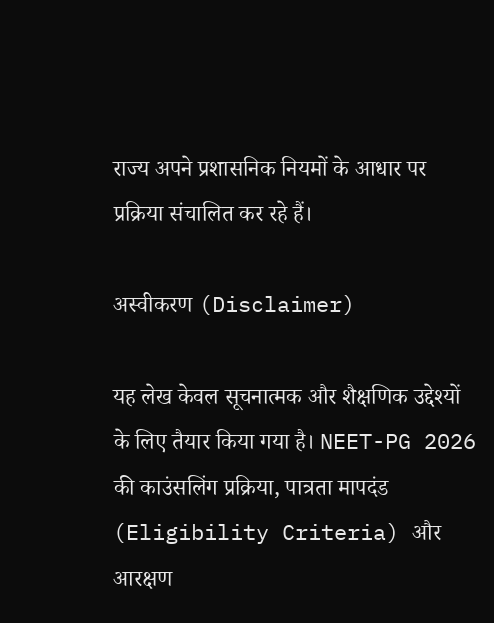राज्य अपने प्रशासनिक नियमों के आधार पर प्रक्रिया संचालित कर रहे हैं।

अस्वीकरण (Disclaimer)

यह लेख केवल सूचनात्मक और शैक्षणिक उद्देश्यों के लिए तैयार किया गया है। NEET-PG 2026 की काउंसलिंग प्रक्रिया, पात्रता मापदंड (Eligibility Criteria) और आरक्षण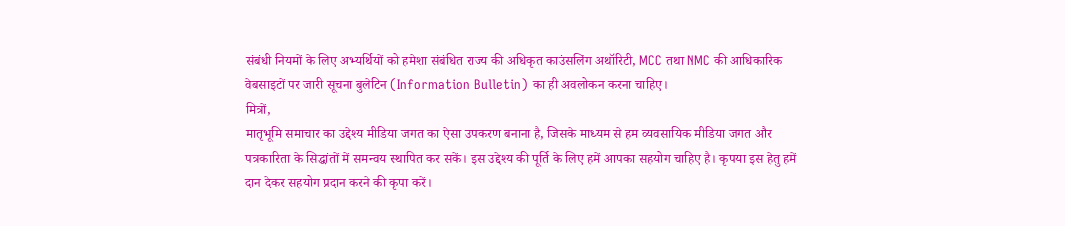संबंधी नियमों के लिए अभ्यर्थियों को हमेशा संबंधित राज्य की अधिकृत काउंसलिंग अथॉरिटी, MCC तथा NMC की आधिकारिक वेबसाइटों पर जारी सूचना बुलेटिन (Information Bulletin) का ही अवलोकन करना चाहिए।
मित्रों,
मातृभूमि समाचार का उद्देश्य मीडिया जगत का ऐसा उपकरण बनाना है, जिसके माध्यम से हम व्यवसायिक मीडिया जगत और पत्रकारिता के सिद्धांतों में समन्वय स्थापित कर सकें। इस उद्देश्य की पूर्ति के लिए हमें आपका सहयोग चाहिए है। कृपया इस हेतु हमें दान देकर सहयोग प्रदान करने की कृपा करें।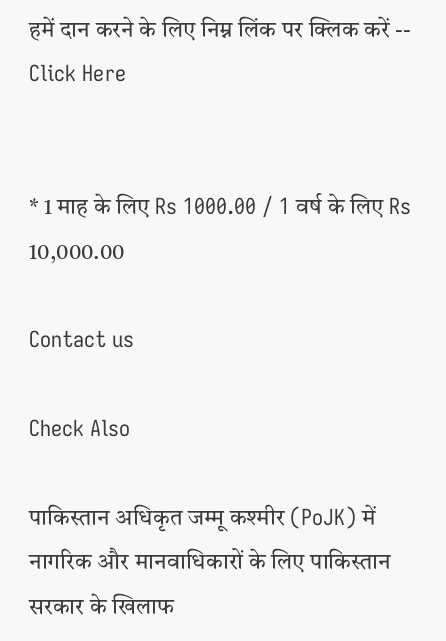हमें दान करने के लिए निम्न लिंक पर क्लिक करें -- Click Here


* 1 माह के लिए Rs 1000.00 / 1 वर्ष के लिए Rs 10,000.00

Contact us

Check Also

पाकिस्तान अधिकृत जम्मू कश्मीर (PoJK) में नागरिक और मानवाधिकारों के लिए पाकिस्तान सरकार के खिलाफ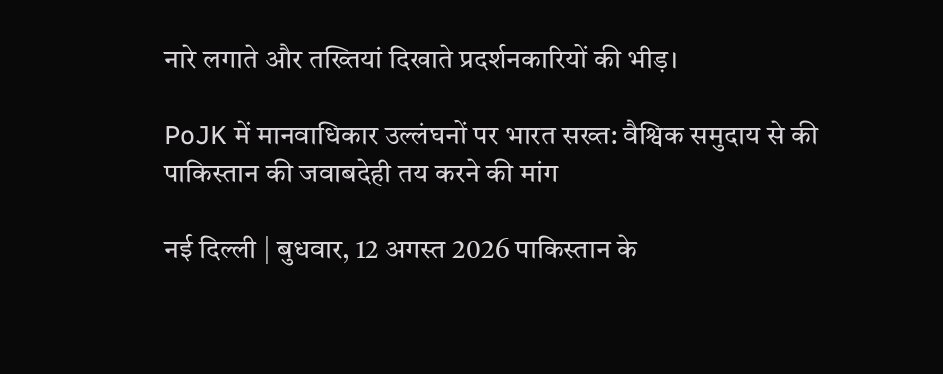नारे लगाते और तख्तियां दिखाते प्रदर्शनकारियों की भीड़।

PoJK में मानवाधिकार उल्लंघनों पर भारत सख्त: वैश्विक समुदाय से की पाकिस्तान की जवाबदेही तय करने की मांग

नई दिल्ली | बुधवार, 12 अगस्त 2026 पाकिस्तान के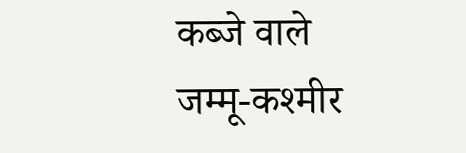कब्जे वाले जम्मू-कश्मीर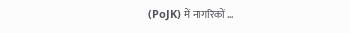(PoJK) में नागरिकों …